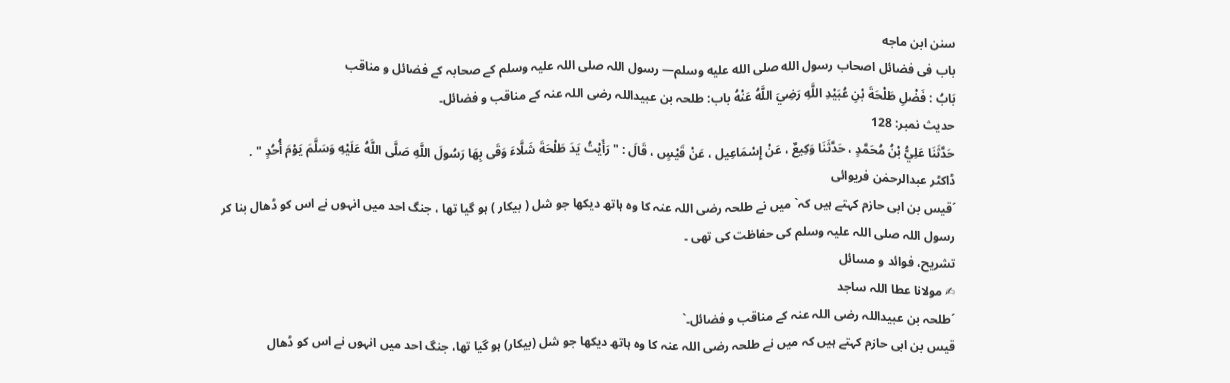سنن ابن ماجه
باب فى فضائل اصحاب رسول الله صلى الله عليه وسلم— رسول اللہ صلى اللہ علیہ وسلم کے صحابہ کے فضائل و مناقب
بَابُ : فَضْلِ طَلْحَةَ بْنِ عُبَيْدِ اللَّهِ رَضِيَ اللَّهُ عَنْهُ باب: طلحہ بن عبیداللہ رضی اللہ عنہ کے مناقب و فضائل۔
حدیث نمبر: 128
حَدَّثَنَا عَلِيُّ بْنُ مُحَمَّدٍ ، حَدَّثَنَا وَكِيعٌ ، عَنْ إِسْمَاعِيل ، عَنْ قَيْسٍ ، قَالَ : " رَأَيْتُ يَدَ طَلْحَةَ شَلَّاءَ وَقَى بِهَا رَسُولَ اللَّهِ صَلَّى اللَّهُ عَلَيْهِ وَسَلَّمَ يَوْمَ أُحُدٍ " .
ڈاکٹر عبدالرحمٰن فریوائی
´قیس بن ابی حازم کہتے ہیں کہ` میں نے طلحہ رضی اللہ عنہ کا وہ ہاتھ دیکھا جو شل ( بیکار ) ہو گیا تھا ، جنگ احد میں انہوں نے اس کو ڈھال بنا کر رسول اللہ صلی اللہ علیہ وسلم کی حفاظت کی تھی ۔
تشریح، فوائد و مسائل
✍ مولانا عطا اللہ ساجد
´طلحہ بن عبیداللہ رضی اللہ عنہ کے مناقب و فضائل۔`
قیس بن ابی حازم کہتے ہیں کہ میں نے طلحہ رضی اللہ عنہ کا وہ ہاتھ دیکھا جو شل (بیکار) ہو گیا تھا، جنگ احد میں انہوں نے اس کو ڈھال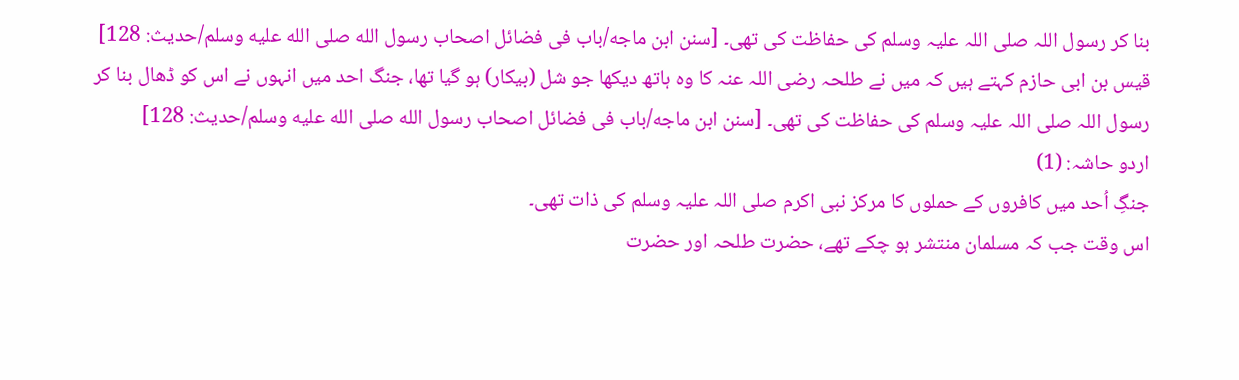بنا کر رسول اللہ صلی اللہ علیہ وسلم کی حفاظت کی تھی۔ [سنن ابن ماجه/باب فى فضائل اصحاب رسول الله صلى الله عليه وسلم/حدیث: 128]
قیس بن ابی حازم کہتے ہیں کہ میں نے طلحہ رضی اللہ عنہ کا وہ ہاتھ دیکھا جو شل (بیکار) ہو گیا تھا، جنگ احد میں انہوں نے اس کو ڈھال بنا کر رسول اللہ صلی اللہ علیہ وسلم کی حفاظت کی تھی۔ [سنن ابن ماجه/باب فى فضائل اصحاب رسول الله صلى الله عليه وسلم/حدیث: 128]
اردو حاشہ: (1)
جنگِ اُحد میں کافروں کے حملوں کا مرکز نبی اکرم صلی اللہ علیہ وسلم کی ذات تھی۔
اس وقت جب کہ مسلمان منتشر ہو چکے تھے، حضرت طلحہ اور حضرت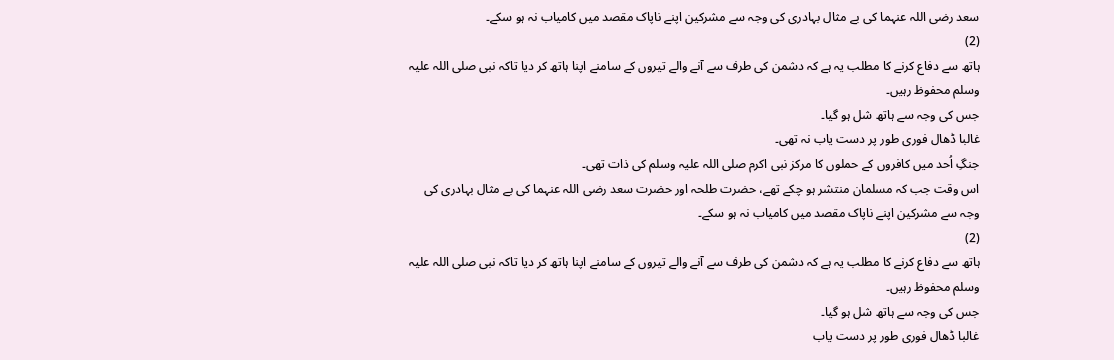سعد رضی اللہ عنہما کی بے مثال بہادری کی وجہ سے مشرکین اپنے ناپاک مقصد میں کامیاب نہ ہو سکے۔
(2)
ہاتھ سے دفاع کرنے کا مطلب یہ ہے کہ دشمن کی طرف سے آنے والے تیروں کے سامنے اپنا ہاتھ کر دیا تاکہ نبی صلی اللہ علیہ وسلم محفوظ رہیں۔
جس کی وجہ سے ہاتھ شل ہو گیا۔
غالبا ڈھال فوری طور پر دست یاب نہ تھی۔
جنگِ اُحد میں کافروں کے حملوں کا مرکز نبی اکرم صلی اللہ علیہ وسلم کی ذات تھی۔
اس وقت جب کہ مسلمان منتشر ہو چکے تھے، حضرت طلحہ اور حضرت سعد رضی اللہ عنہما کی بے مثال بہادری کی وجہ سے مشرکین اپنے ناپاک مقصد میں کامیاب نہ ہو سکے۔
(2)
ہاتھ سے دفاع کرنے کا مطلب یہ ہے کہ دشمن کی طرف سے آنے والے تیروں کے سامنے اپنا ہاتھ کر دیا تاکہ نبی صلی اللہ علیہ وسلم محفوظ رہیں۔
جس کی وجہ سے ہاتھ شل ہو گیا۔
غالبا ڈھال فوری طور پر دست یاب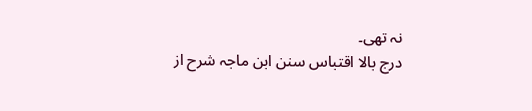نہ تھی۔
درج بالا اقتباس سنن ابن ماجہ شرح از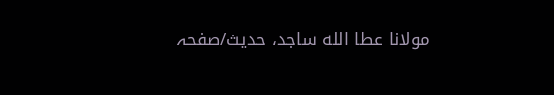مولانا عطا الله ساجد، حدیث/صفحہ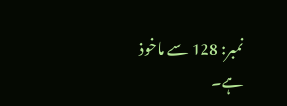نمبر: 128 سے ماخوذ ہے۔